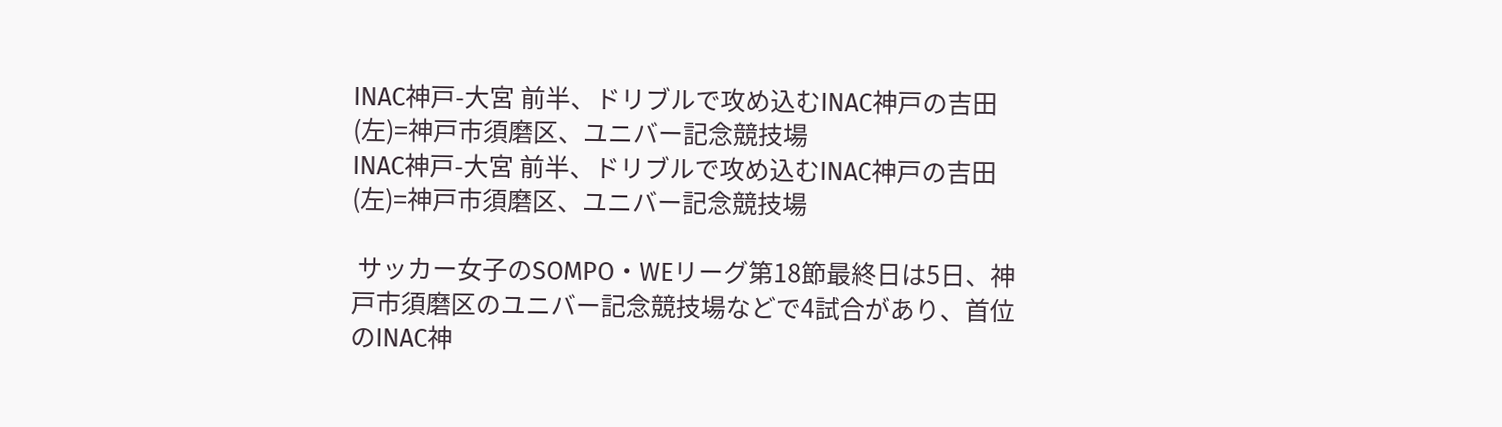INAC神戸-大宮 前半、ドリブルで攻め込むINAC神戸の吉田(左)=神戸市須磨区、ユニバー記念競技場
INAC神戸-大宮 前半、ドリブルで攻め込むINAC神戸の吉田(左)=神戸市須磨区、ユニバー記念競技場

 サッカー女子のSOMPO・WEリーグ第18節最終日は5日、神戸市須磨区のユニバー記念競技場などで4試合があり、首位のINAC神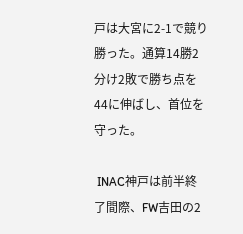戸は大宮に2-1で競り勝った。通算14勝2分け2敗で勝ち点を44に伸ばし、首位を守った。

 INAC神戸は前半終了間際、FW吉田の2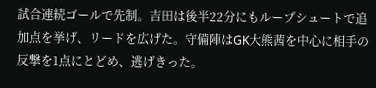試合連続ゴールで先制。吉田は後半22分にもループシュートで追加点を挙げ、リードを広げた。守備陣はGK大熊茜を中心に相手の反撃を1点にとどめ、逃げきった。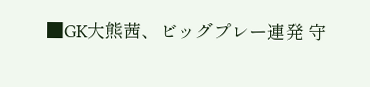■GK大熊茜、ビッグプレー連発 守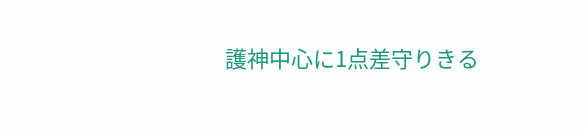護神中心に1点差守りきる